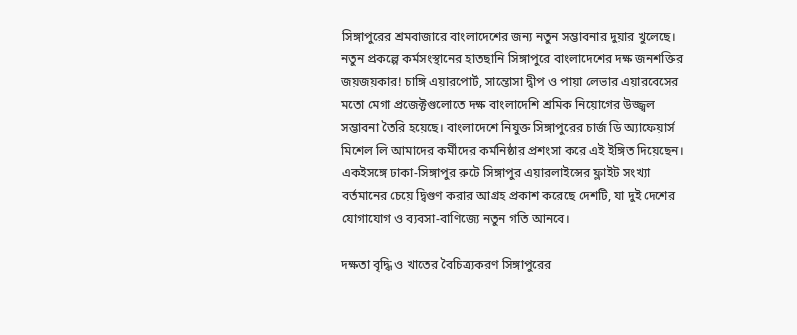সিঙ্গাপুরের শ্রমবাজারে বাংলাদেশের জন্য নতুন সম্ভাবনার দুয়ার খুলেছে।
নতুন প্রকল্পে কর্মসংস্থানের হাতছানি সিঙ্গাপুরে বাংলাদেশের দক্ষ জনশক্তির জয়জয়কার! চাঙ্গি এয়ারপোর্ট, সান্তোসা দ্বীপ ও পায়া লেভার এয়ারবেসের মতো মেগা প্রজেক্টগুলোতে দক্ষ বাংলাদেশি শ্রমিক নিয়োগের উজ্জ্বল সম্ভাবনা তৈরি হয়েছে। বাংলাদেশে নিযুক্ত সিঙ্গাপুরের চার্জ ডি অ্যাফেয়ার্স মিশেল লি আমাদের কর্মীদের কর্মনিষ্ঠার প্রশংসা করে এই ইঙ্গিত দিয়েছেন। একইসঙ্গে ঢাকা-সিঙ্গাপুর রুটে সিঙ্গাপুর এয়ারলাইন্সের ফ্লাইট সংখ্যা বর্তমানের চেয়ে দ্বিগুণ করার আগ্রহ প্রকাশ করেছে দেশটি, যা দুই দেশের যোগাযোগ ও ব্যবসা-বাণিজ্যে নতুন গতি আনবে।

দক্ষতা বৃদ্ধি ও খাতের বৈচিত্র্যকরণ সিঙ্গাপুরের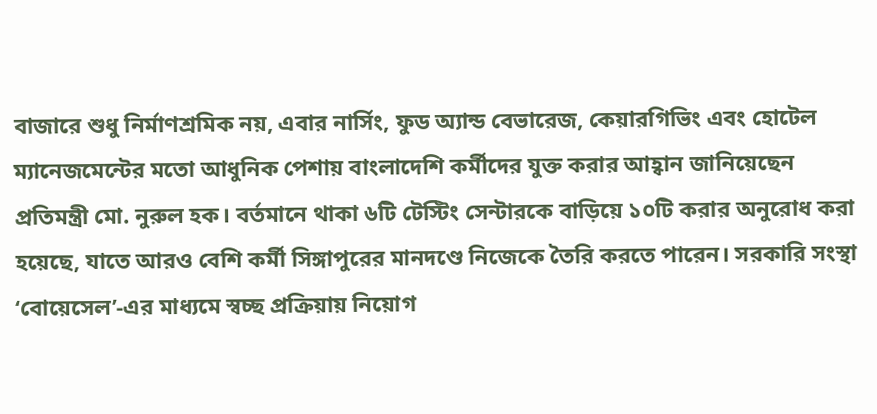বাজারে শুধু নির্মাণশ্রমিক নয়, এবার নার্সিং, ফুড অ্যান্ড বেভারেজ, কেয়ারগিভিং এবং হোটেল ম্যানেজমেন্টের মতো আধুনিক পেশায় বাংলাদেশি কর্মীদের যুক্ত করার আহ্বান জানিয়েছেন প্রতিমন্ত্রী মো. নুরুল হক। বর্তমানে থাকা ৬টি টেস্টিং সেন্টারকে বাড়িয়ে ১০টি করার অনুরোধ করা হয়েছে, যাতে আরও বেশি কর্মী সিঙ্গাপুরের মানদণ্ডে নিজেকে তৈরি করতে পারেন। সরকারি সংস্থা ‘বোয়েসেল’-এর মাধ্যমে স্বচ্ছ প্রক্রিয়ায় নিয়োগ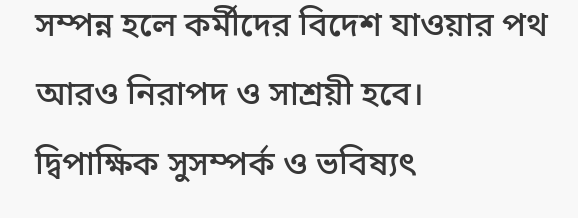সম্পন্ন হলে কর্মীদের বিদেশ যাওয়ার পথ আরও নিরাপদ ও সাশ্রয়ী হবে।
দ্বিপাক্ষিক সুসম্পর্ক ও ভবিষ্যৎ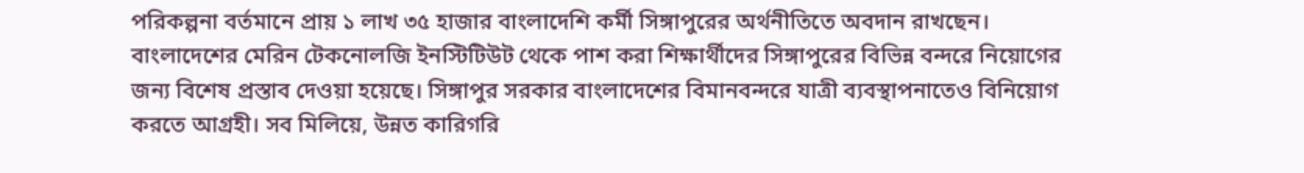পরিকল্পনা বর্তমানে প্রায় ১ লাখ ৩৫ হাজার বাংলাদেশি কর্মী সিঙ্গাপুরের অর্থনীতিতে অবদান রাখছেন। বাংলাদেশের মেরিন টেকনোলজি ইনস্টিটিউট থেকে পাশ করা শিক্ষার্থীদের সিঙ্গাপুরের বিভিন্ন বন্দরে নিয়োগের জন্য বিশেষ প্রস্তাব দেওয়া হয়েছে। সিঙ্গাপুর সরকার বাংলাদেশের বিমানবন্দরে যাত্রী ব্যবস্থাপনাতেও বিনিয়োগ করতে আগ্রহী। সব মিলিয়ে, উন্নত কারিগরি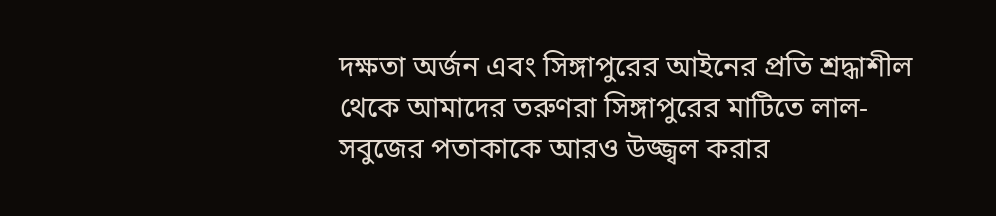দক্ষতা অর্জন এবং সিঙ্গাপুরের আইনের প্রতি শ্রদ্ধাশীল থেকে আমাদের তরুণরা সিঙ্গাপুরের মাটিতে লাল-সবুজের পতাকাকে আরও উজ্জ্বল করার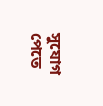সুযোগ পেতে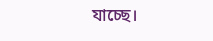যাচ্ছে।